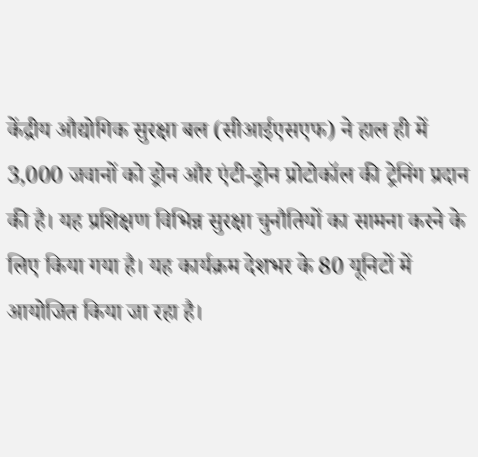केंद्रीय औद्योगिक सुरक्षा बल (सीआईएसएफ) ने हाल ही में 3,000 जवानों को ड्रोन और एंटी-ड्रोन प्रोटोकॉल की ट्रेनिंग प्रदान की है। यह प्रशिक्षण विभिन्न सुरक्षा चुनौतियों का सामना करने के लिए किया गया है। यह कार्यक्रम देशभर के 80 यूनिटों में आयोजित किया जा रहा है।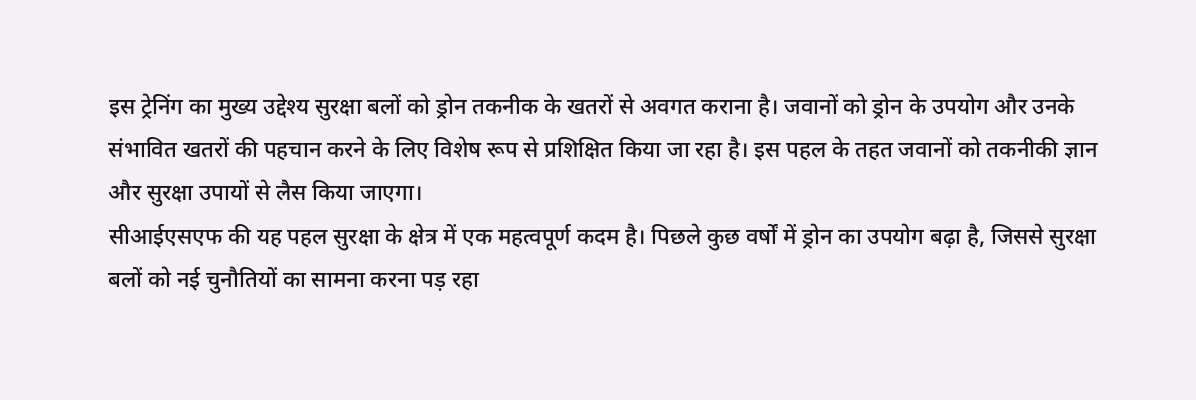इस ट्रेनिंग का मुख्य उद्देश्य सुरक्षा बलों को ड्रोन तकनीक के खतरों से अवगत कराना है। जवानों को ड्रोन के उपयोग और उनके संभावित खतरों की पहचान करने के लिए विशेष रूप से प्रशिक्षित किया जा रहा है। इस पहल के तहत जवानों को तकनीकी ज्ञान और सुरक्षा उपायों से लैस किया जाएगा।
सीआईएसएफ की यह पहल सुरक्षा के क्षेत्र में एक महत्वपूर्ण कदम है। पिछले कुछ वर्षों में ड्रोन का उपयोग बढ़ा है, जिससे सुरक्षा बलों को नई चुनौतियों का सामना करना पड़ रहा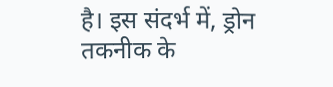है। इस संदर्भ में, ड्रोन तकनीक के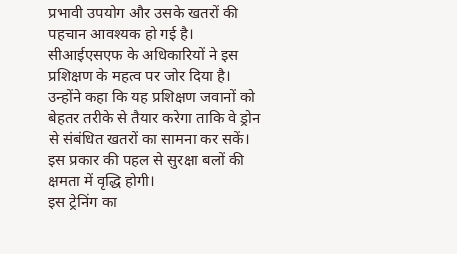प्रभावी उपयोग और उसके खतरों की पहचान आवश्यक हो गई है।
सीआईएसएफ के अधिकारियों ने इस प्रशिक्षण के महत्व पर जोर दिया है। उन्होंने कहा कि यह प्रशिक्षण जवानों को बेहतर तरीके से तैयार करेगा ताकि वे ड्रोन से संबंधित खतरों का सामना कर सकें। इस प्रकार की पहल से सुरक्षा बलों की क्षमता में वृद्धि होगी।
इस ट्रेनिंग का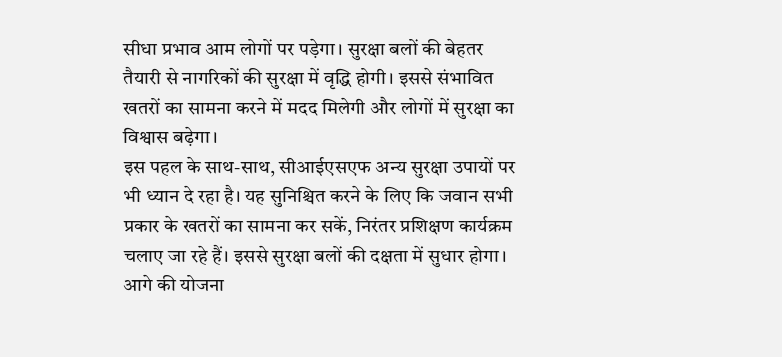सीधा प्रभाव आम लोगों पर पड़ेगा। सुरक्षा बलों की बेहतर तैयारी से नागरिकों की सुरक्षा में वृद्धि होगी। इससे संभावित खतरों का सामना करने में मदद मिलेगी और लोगों में सुरक्षा का विश्वास बढ़ेगा।
इस पहल के साथ-साथ, सीआईएसएफ अन्य सुरक्षा उपायों पर भी ध्यान दे रहा है। यह सुनिश्चित करने के लिए कि जवान सभी प्रकार के खतरों का सामना कर सकें, निरंतर प्रशिक्षण कार्यक्रम चलाए जा रहे हैं। इससे सुरक्षा बलों की दक्षता में सुधार होगा।
आगे की योजना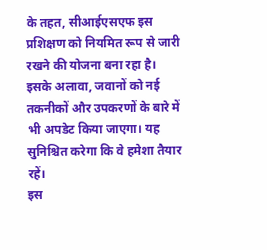के तहत, सीआईएसएफ इस प्रशिक्षण को नियमित रूप से जारी रखने की योजना बना रहा है। इसके अलावा, जवानों को नई तकनीकों और उपकरणों के बारे में भी अपडेट किया जाएगा। यह सुनिश्चित करेगा कि वे हमेशा तैयार रहें।
इस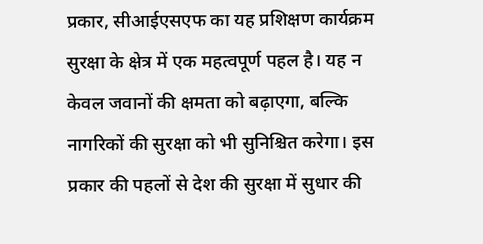प्रकार, सीआईएसएफ का यह प्रशिक्षण कार्यक्रम सुरक्षा के क्षेत्र में एक महत्वपूर्ण पहल है। यह न केवल जवानों की क्षमता को बढ़ाएगा, बल्कि नागरिकों की सुरक्षा को भी सुनिश्चित करेगा। इस प्रकार की पहलों से देश की सुरक्षा में सुधार की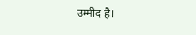उम्मीद है।